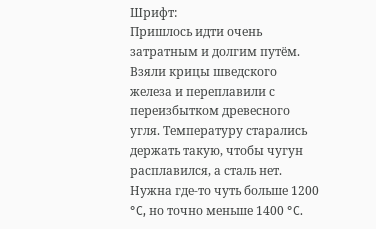Шрифт:
Пришлось идти очень затратным и долгим путём. Взяли крицы шведского железа и переплавили с переизбытком древесного угля. Температуру старались держать такую, чтобы чугун расплавился, а сталь нет. Нужна где-то чуть больше 1200 °C, но точно меньше 1400 °C.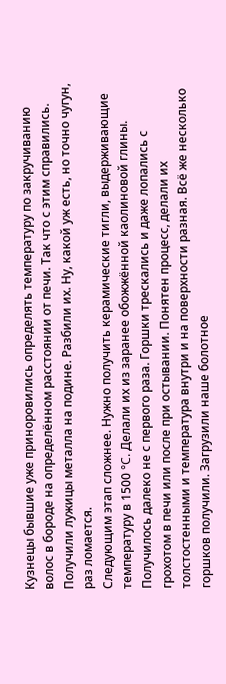Кузнецы бывшие уже приноровились определять температуру по закручиванию волос в бороде на определённом расстоянии от печи. Так что с этим справились. Получили лужицы металла на подине. Разбили их. Ну, какой уж есть, но точно чугун, раз ломается.
Следующим этап сложнее. Нужно получить керамические тигли, выдерживающие температуру в 1500 °C. Делали их из заранее обожжённой каолиновой глины. Получилось далеко не с первого раза. Горшки трескались и даже лопались с грохотом в печи или после при остывании. Понятен процесс, делали их толстостенными и температура внутри и на поверхности разная. Всё же несколько горшков получили. Загрузили наше болотное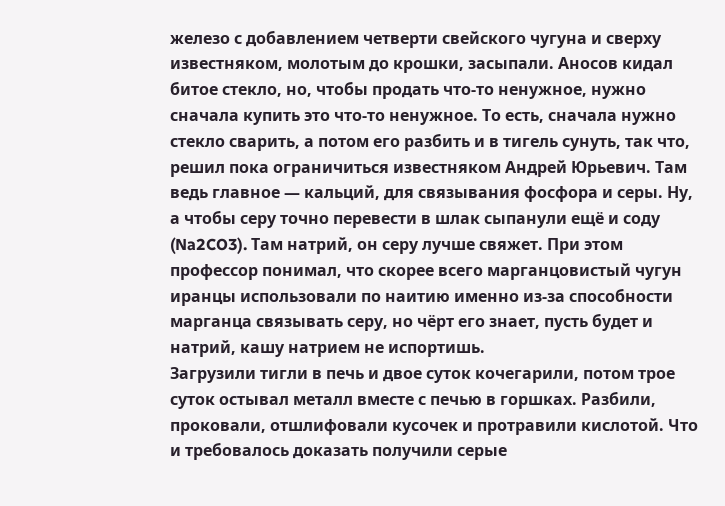железо с добавлением четверти свейского чугуна и сверху известняком, молотым до крошки, засыпали. Аносов кидал битое стекло, но, чтобы продать что-то ненужное, нужно сначала купить это что-то ненужное. То есть, сначала нужно стекло сварить, а потом его разбить и в тигель сунуть, так что, решил пока ограничиться известняком Андрей Юрьевич. Там ведь главное — кальций, для связывания фосфора и серы. Ну, а чтобы серу точно перевести в шлак сыпанули ещё и соду (Na2CO3). Там натрий, он серу лучше свяжет. При этом профессор понимал, что скорее всего марганцовистый чугун иранцы использовали по наитию именно из-за способности марганца связывать серу, но чёрт его знает, пусть будет и натрий, кашу натрием не испортишь.
Загрузили тигли в печь и двое суток кочегарили, потом трое суток остывал металл вместе с печью в горшках. Разбили, проковали, отшлифовали кусочек и протравили кислотой. Что и требовалось доказать получили серые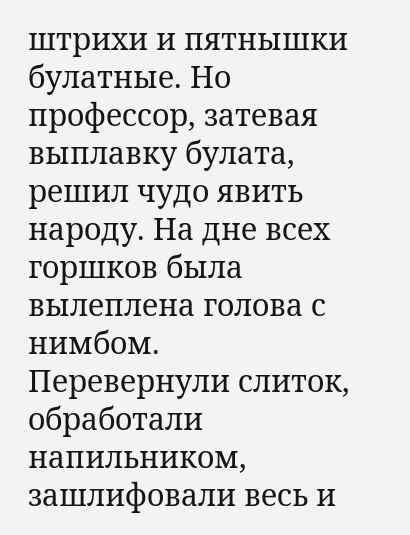штрихи и пятнышки булатные. Но профессор, затевая выплавку булата, решил чудо явить народу. На дне всех горшков была вылеплена голова с нимбом. Перевернули слиток, обработали напильником, зашлифовали весь и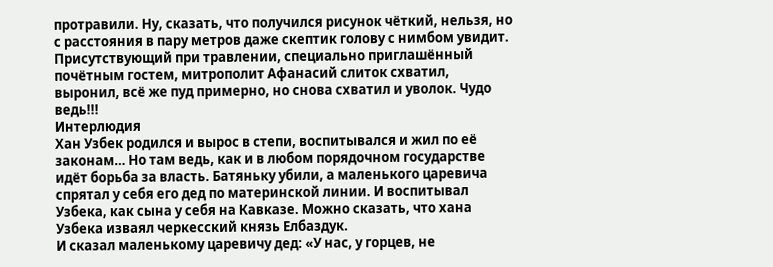протравили. Ну, сказать, что получился рисунок чёткий, нельзя, но с расстояния в пару метров даже скептик голову с нимбом увидит.
Присутствующий при травлении, специально приглашённый почётным гостем, митрополит Афанасий слиток схватил, выронил, всё же пуд примерно, но снова схватил и уволок. Чудо ведь!!!
Интерлюдия
Хан Узбек родился и вырос в степи, воспитывался и жил по её законам… Но там ведь, как и в любом порядочном государстве идёт борьба за власть. Батяньку убили, а маленького царевича спрятал у себя его дед по материнской линии. И воспитывал Узбека, как сына у себя на Кавказе. Можно сказать, что хана Узбека изваял черкесский князь Елбаздук.
И сказал маленькому царевичу дед: «У нас, у горцев, не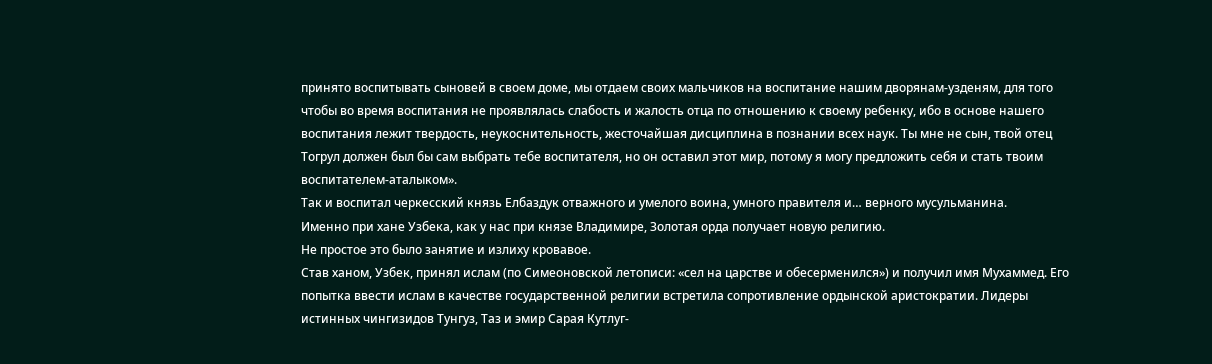принято воспитывать сыновей в своем доме, мы отдаем своих мальчиков на воспитание нашим дворянам-узденям, для того чтобы во время воспитания не проявлялась слабость и жалость отца по отношению к своему ребенку, ибо в основе нашего воспитания лежит твердость, неукоснительность, жесточайшая дисциплина в познании всех наук. Ты мне не сын, твой отец Тогрул должен был бы сам выбрать тебе воспитателя, но он оставил этот мир, потому я могу предложить себя и стать твоим воспитателем-аталыком».
Так и воспитал черкесский князь Елбаздук отважного и умелого воина, умного правителя и… верного мусульманина.
Именно при хане Узбека, как у нас при князе Владимире, Золотая орда получает новую религию.
Не простое это было занятие и излиху кровавое.
Став ханом, Узбек, принял ислам (по Симеоновской летописи: «сел на царстве и обесерменился») и получил имя Мухаммед. Его попытка ввести ислам в качестве государственной религии встретила сопротивление ордынской аристократии. Лидеры истинных чингизидов Тунгуз, Таз и эмир Сарая Кутлуг-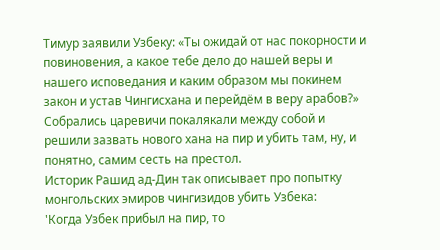Тимур заявили Узбеку: «Ты ожидай от нас покорности и повиновения, а какое тебе дело до нашей веры и нашего исповедания и каким образом мы покинем закон и устав Чингисхана и перейдём в веру арабов?»
Собрались царевичи покалякали между собой и решили зазвать нового хана на пир и убить там, ну, и понятно, самим сесть на престол.
Историк Рашид ад-Дин так описывает про попытку монгольских эмиров чингизидов убить Узбека:
'Когда Узбек прибыл на пир, то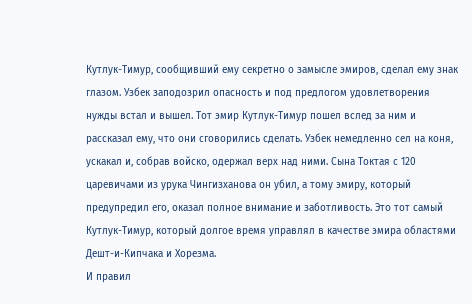Кутлук-Тимур, сообщивший ему секретно о замысле эмиров, сделал ему знак глазом. Узбек заподозрил опасность и под предлогом удовлетворения нужды встал и вышел. Тот эмир Кутлук-Тимур пошел вслед за ним и рассказал ему, что они сговорились сделать. Узбек немедленно сел на коня, ускакал и, собрав войско, одержал верх над ними. Сына Токтая с 120 царевичами из урука Чингизханова он убил, а тому эмиру, который предупредил его, оказал полное внимание и заботливость. Это тот самый Кутлук-Тимур, который долгое время управлял в качестве эмира областями Дешт-и-Кипчака и Хорезма.
И правил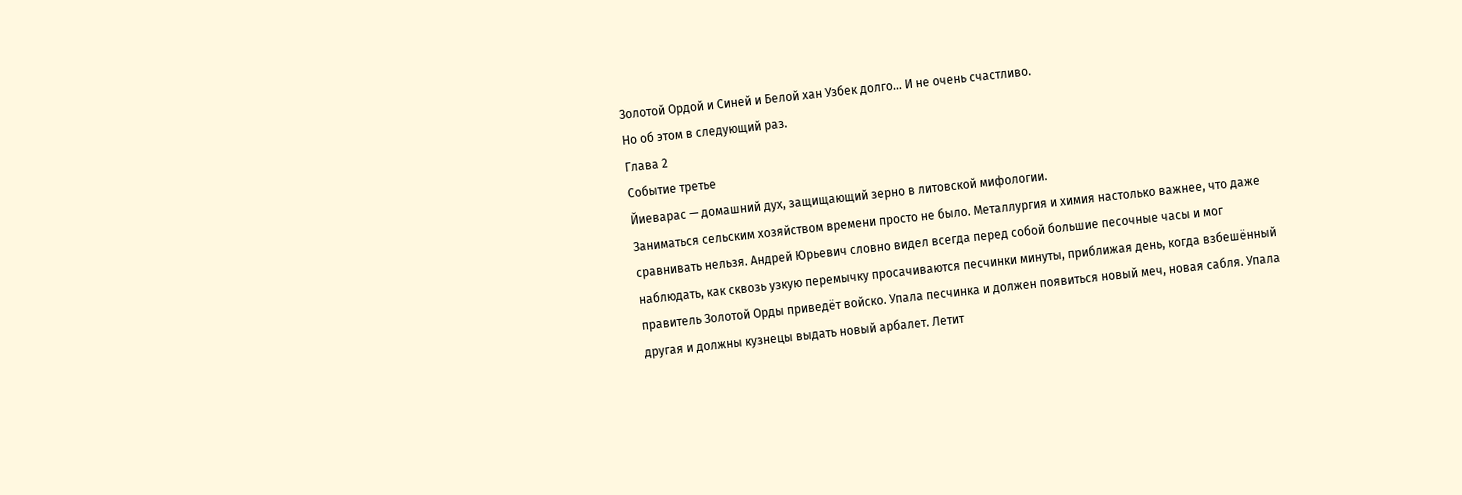Золотой Ордой и Синей и Белой хан Узбек долго… И не очень счастливо.
Но об этом в следующий раз.
Глава 2
Событие третье
Йиеварас — домашний дух, защищающий зерно в литовской мифологии.
Заниматься сельским хозяйством времени просто не было. Металлургия и химия настолько важнее, что даже сравнивать нельзя. Андрей Юрьевич словно видел всегда перед собой большие песочные часы и мог наблюдать, как сквозь узкую перемычку просачиваются песчинки минуты, приближая день, когда взбешённый правитель Золотой Орды приведёт войско. Упала песчинка и должен появиться новый меч, новая сабля. Упала другая и должны кузнецы выдать новый арбалет. Летит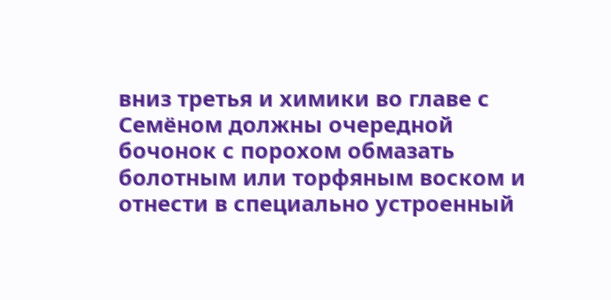вниз третья и химики во главе с Семёном должны очередной бочонок с порохом обмазать болотным или торфяным воском и отнести в специально устроенный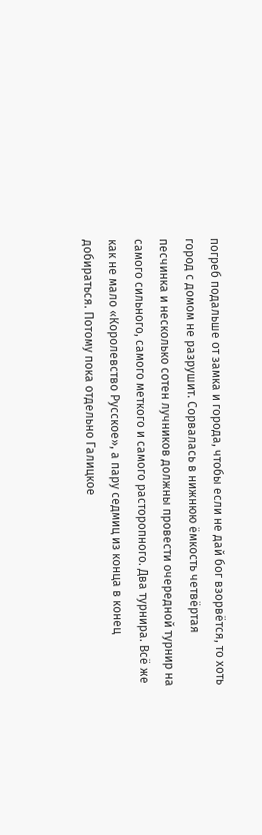погреб подальше от замка и города, чтобы если не дай бог взорвётся, то хоть город с домом не разрушит. Сорвалась в нижнюю ёмкость четвёртая песчинка и несколько сотен лучников должны провести очередной турнир на самого сильного, самого меткого и самого расторопного. Два турнира. Всё же как не мало «Королевство Русское», а пару седмиц из конца в конец добираться. Потому пока отдельно Галицкое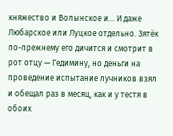княжество и Волынское и… И даже Любарское или Луцкое отдельно. Зятёк по-прежнему его дичится и смотрит в рот отцу — Гедимину, но деньги на проведение испытание лучников взял и обещал раз в месяц, как и у тестя в обоих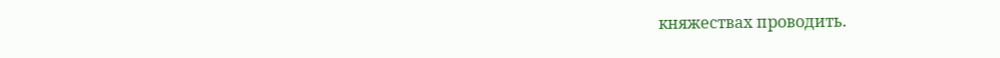княжествах проводить.